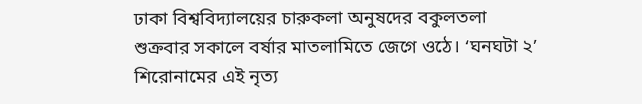ঢাকা বিশ্ববিদ্যালয়ের চারুকলা অনুষদের বকুলতলা শুক্রবার সকালে বর্ষার মাতলামিতে জেগে ওঠে। ‘ঘনঘটা ২’ শিরোনামের এই নৃত্য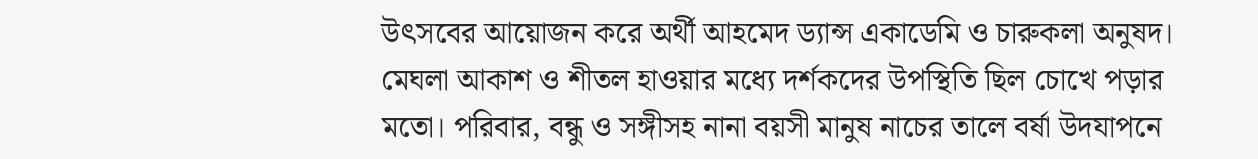উৎসবের আয়োজন করে অর্থী আহমেদ ড্যান্স একাডেমি ও চারুকলা অনুষদ। মেঘলা আকাশ ও শীতল হাওয়ার মধ্যে দর্শকদের উপস্থিতি ছিল চোখে পড়ার মতো। পরিবার, বন্ধু ও সঙ্গীসহ নানা বয়সী মানুষ নাচের তালে বর্ষা উদযাপনে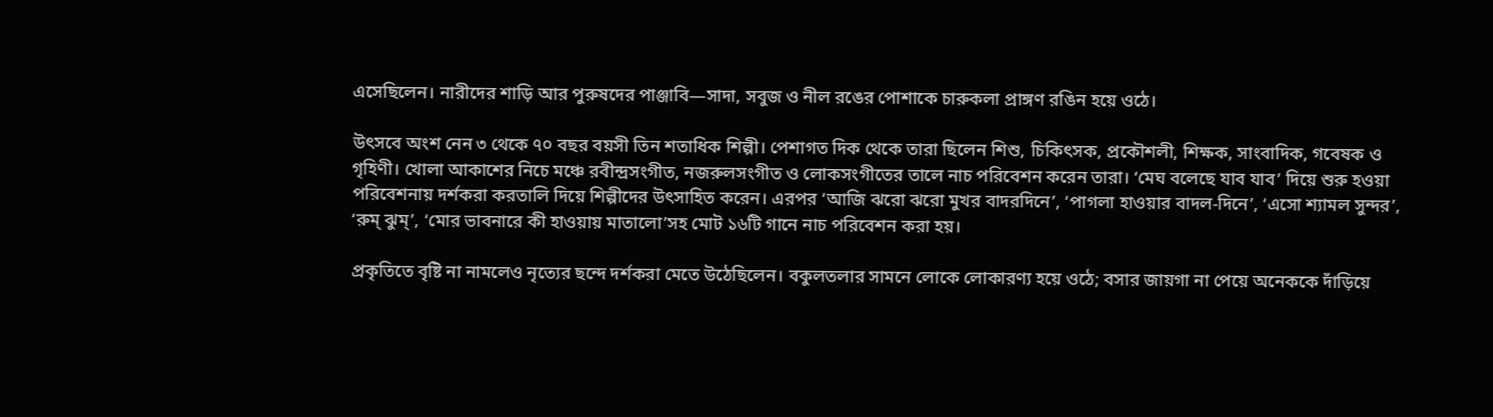এসেছিলেন। নারীদের শাড়ি আর পুরুষদের পাঞ্জাবি—সাদা, সবুজ ও নীল রঙের পোশাকে চারুকলা প্রাঙ্গণ রঙিন হয়ে ওঠে।

উৎসবে অংশ নেন ৩ থেকে ৭০ বছর বয়সী তিন শতাধিক শিল্পী। পেশাগত দিক থেকে তারা ছিলেন শিশু, চিকিৎসক, প্রকৌশলী, শিক্ষক, সাংবাদিক, গবেষক ও গৃহিণী। খোলা আকাশের নিচে মঞ্চে রবীন্দ্রসংগীত, নজরুলসংগীত ও লোকসংগীতের তালে নাচ পরিবেশন করেন তারা। ‘মেঘ বলেছে যাব যাব’ দিয়ে শুরু হওয়া পরিবেশনায় দর্শকরা করতালি দিয়ে শিল্পীদের উৎসাহিত করেন। এরপর ‘আজি ঝরো ঝরো মুখর বাদরদিনে’, ‘পাগলা হাওয়ার বাদল-দিনে’, ‘এসো শ্যামল সুন্দর’, ‘রুম্ ঝুম্’, ‘মোর ভাবনারে কী হাওয়ায় মাতালো’সহ মোট ১৬টি গানে নাচ পরিবেশন করা হয়।

প্রকৃতিতে বৃষ্টি না নামলেও নৃত্যের ছন্দে দর্শকরা মেতে উঠেছিলেন। বকুলতলার সামনে লোকে লোকারণ্য হয়ে ওঠে; বসার জায়গা না পেয়ে অনেককে দাঁড়িয়ে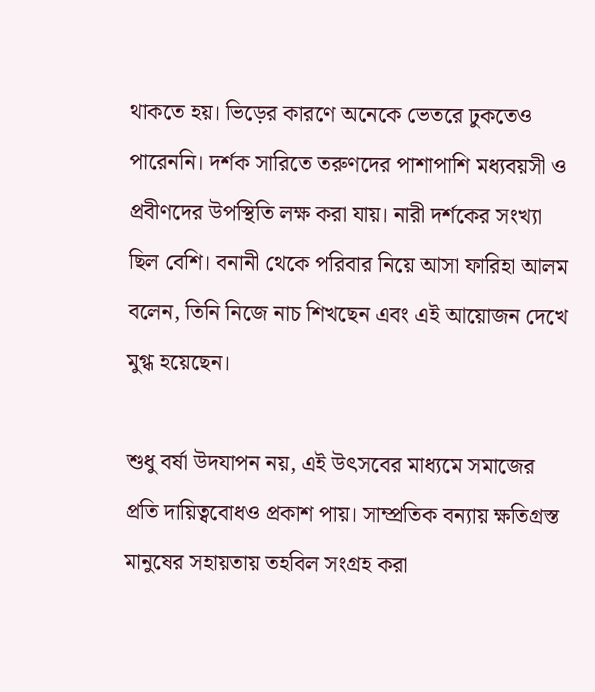থাকতে হয়। ভিড়ের কারণে অনেকে ভেতরে ঢুকতেও পারেননি। দর্শক সারিতে তরুণদের পাশাপাশি মধ্যবয়সী ও প্রবীণদের উপস্থিতি লক্ষ করা যায়। নারী দর্শকের সংখ্যা ছিল বেশি। বনানী থেকে পরিবার নিয়ে আসা ফারিহা আলম বলেন, তিনি নিজে নাচ শিখছেন এবং এই আয়োজন দেখে মুগ্ধ হয়েছেন।

শুধু বর্ষা উদযাপন নয়, এই উৎসবের মাধ্যমে সমাজের প্রতি দায়িত্ববোধও প্রকাশ পায়। সাম্প্রতিক বন্যায় ক্ষতিগ্রস্ত মানুষের সহায়তায় তহবিল সংগ্রহ করা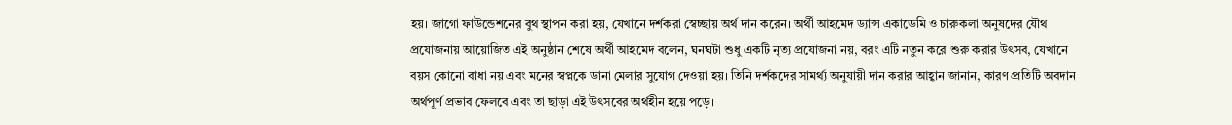হয়। জাগো ফাউন্ডেশনের বুথ স্থাপন করা হয়, যেখানে দর্শকরা স্বেচ্ছায় অর্থ দান করেন। অর্থী আহমেদ ড্যান্স একাডেমি ও চারুকলা অনুষদের যৌথ প্রযোজনায় আয়োজিত এই অনুষ্ঠান শেষে অর্থী আহমেদ বলেন, ঘনঘটা শুধু একটি নৃত্য প্রযোজনা নয়, বরং এটি নতুন করে শুরু করার উৎসব, যেখানে বয়স কোনো বাধা নয় এবং মনের স্বপ্নকে ডানা মেলার সুযোগ দেওয়া হয়। তিনি দর্শকদের সামর্থ্য অনুযায়ী দান করার আহ্বান জানান, কারণ প্রতিটি অবদান অর্থপূর্ণ প্রভাব ফেলবে এবং তা ছাড়া এই উৎসবের অর্থহীন হয়ে পড়ে।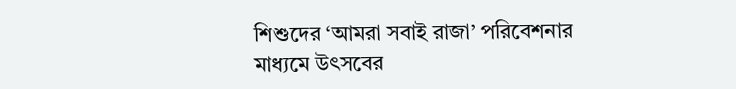শিশুদের ‘আমরা সবাই রাজা’ পরিবেশনার মাধ্যমে উৎসবের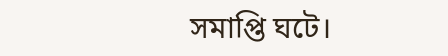সমাপ্তি ঘটে।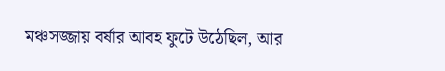মঞ্চসজ্জায় বর্ষার আবহ ফুটে উঠেছিল, আর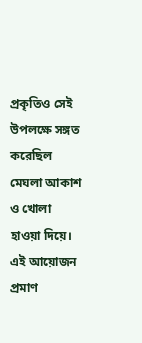প্রকৃতিও সেই উপলক্ষে সঙ্গত করেছিল মেঘলা আকাশ ও খোলা হাওয়া দিয়ে। এই আয়োজন প্রমাণ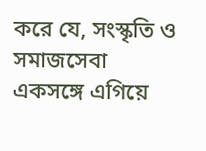করে যে, সংস্কৃতি ও সমাজসেবা একসঙ্গে এগিয়ে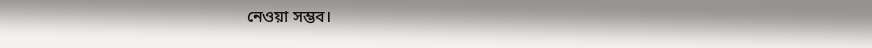নেওয়া সম্ভব।